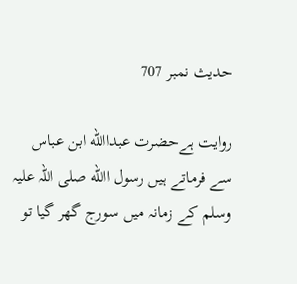حدیث نمبر 707

روایت ہےحضرت عبداالله ابن عباس سے فرماتے ہیں رسول االله صلی اللہ علیہ وسلم کے زمانہ میں سورج گھر گیا تو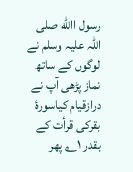رسول االله صلی اللہ علیہ وسلم نے لوگوں کے ساتھ نماز پڑھی آپ نے درازقیام کیاسورۂ بقرکی قرأت کے بقدر ۱؎ پھر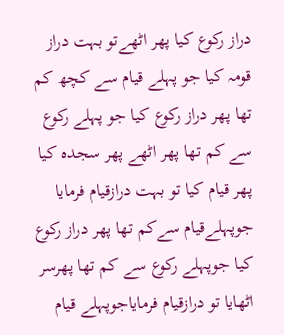دراز رکوع کیا پھر اٹھےتو بہت دراز قومہ کیا جو پہلے قیام سے کچھ کم تھا پھر دراز رکوع کیا جو پہلے رکوع سے کم تھا پھر اٹھے پھر سجدہ کیا پھر قیام کیا تو بہت درازقیام فرمایا جوپہلےقیام سےکم تھا پھر دراز رکوع کیا جوپہلے رکوع سے کم تھا پھرسر اٹھایا تو درازقیام فرمایاجوپہلے قیام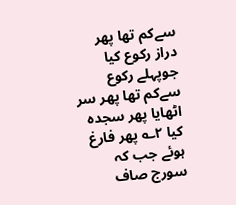سےکم تھا پھر دراز رکوع کیا جوپہلے رکوع سےکم تھا پھر سر اٹھایا پھر سجدہ کیا ۲؎ پھر فارغ ہوئے جب کہ سورج صاف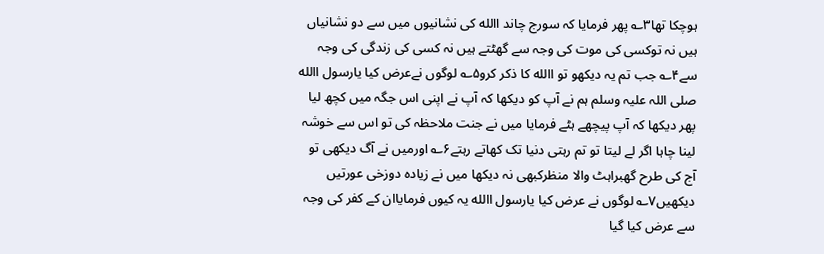ہوچکا تھا۳؎ پھر فرمایا کہ سورج چاند االله کی نشانیوں میں سے دو نشانیاں ہیں نہ توکسی کی موت کی وجہ سے گھٹتے ہیں نہ کسی کی زندگی کی وجہ سے۴؎ جب تم یہ دیکھو تو االله کا ذکر کرو۵؎ لوگوں نےعرض کیا یارسول االله صلی اللہ علیہ وسلم ہم نے آپ کو دیکھا کہ آپ نے اپنی اس جگہ میں کچھ لیا پھر دیکھا کہ آپ پیچھے ہٹے فرمایا میں نے جنت ملاحظہ کی تو اس سے خوشہ لینا چاہا اگر لے لیتا تو تم رہتی دنیا تک کھاتے رہتے۶؎ اورمیں نے آگ دیکھی تو آج کی طرح گھبراہٹ والا منظرکبھی نہ دیکھا میں نے زیادہ دوزخی عورتیں دیکھیں۷؎ لوگوں نے عرض کیا یارسول االله یہ کیوں فرمایاان کے کفر کی وجہ سے عرض کیا گیا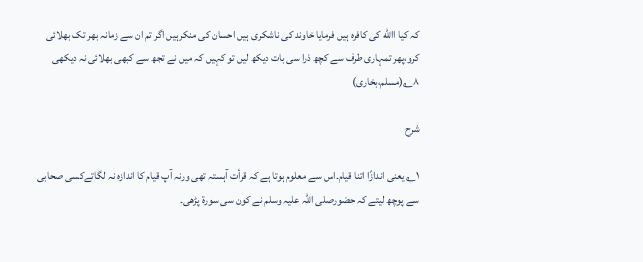کہ کیا االله کی کافرہ ہیں فرمایا خاوند کی ناشکری ہیں احسان کی منکرہیں اگر تم ان سے زمانہ بھر تک بھلائی کرو،پھر تمہاری طرف سے کچھ ذرا سی بات دیکھ لیں تو کہیں کہ میں نے تجھ سے کبھی بھلائی نہ دیکھی ۸؎(مسلم،بخاری)

شرح

۱؎ یعنی اندازًا اتنا قیام۔اس سے معلوم ہوتا ہے کہ قرأت آہستہ تھی ورنہ آپ قیام کا اندازہ نہ لگاتےکسی صحابی سے پوچھ لیتے کہ حضورصلی اللہ علیہ وسلم نے کون سی سورۃ پڑھی۔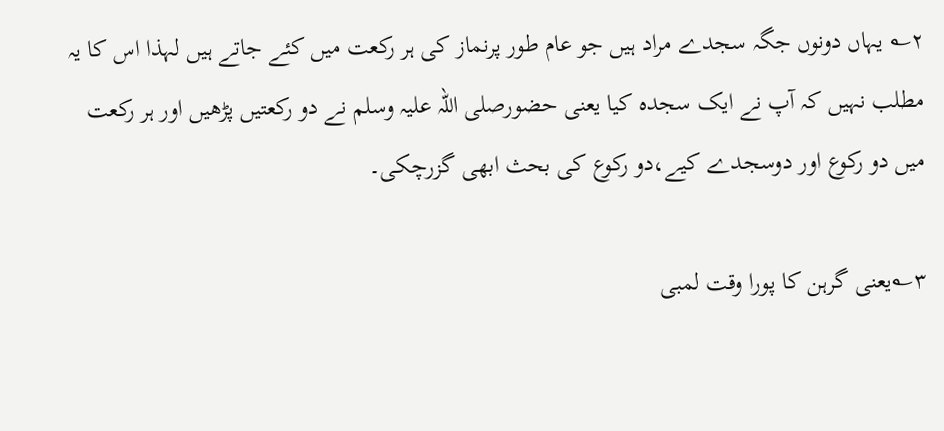۲؎ یہاں دونوں جگہ سجدے مراد ہیں جو عام طور پرنماز کی ہر رکعت میں کئے جاتے ہیں لہذا اس کا یہ مطلب نہیں کہ آپ نے ایک سجدہ کیا یعنی حضورصلی اللہ علیہ وسلم نے دو رکعتیں پڑھیں اور ہر رکعت میں دو رکوع اور دوسجدے کیے،دو رکوع کی بحث ابھی گزرچکی۔

۳؎یعنی گرہن کا پورا وقت لمبی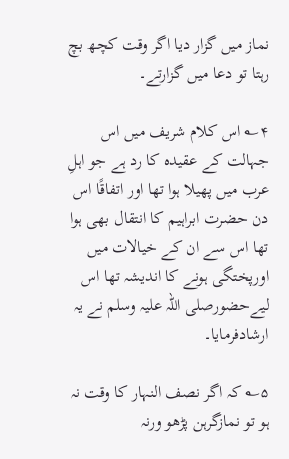نماز میں گزار دیا اگر وقت کچھ بچ رہتا تو دعا میں گزارتے۔

۴؎ اس کلام شریف میں اس جہالت کے عقیدہ کا رد ہے جو اہلِ عرب میں پھیلا ہوا تھا اور اتفاقًا اس دن حضرت ابراہیم کا انتقال بھی ہوا تھا اس سے ان کے خیالات میں اورپختگی ہونے کا اندیشہ تھا اس لیےحضورصلی اللہ علیہ وسلم نے یہ ارشادفرمایا۔

۵؎ کہ اگر نصف النہار کا وقت نہ ہو تو نمازگرہن پڑھو ورنہ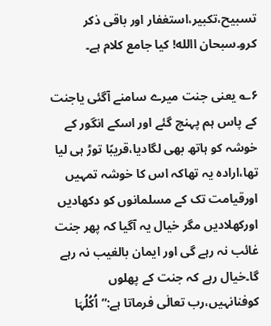تسبیح،تکبیر،استغفار اور باقی ذکر کرو۔سبحان االله! کیا جامع کلام ہے۔

۶؎ یعنی جنت میرے سامنے آگئی یاجنت کے پاس ہم پہنچ گئے اور اسکے انگور کے خوشہ کو ہاتھ بھی لگادیا،قریبًا توڑ ہی لیا تھا،ارادہ یہ تھاکہ اس کا خوشہ تمہیں اورقیامت تک کے مسلمانوں کو دکھادیں اورکھلادیں مگر خیال یہ آگیا کہ پھر جنت غائب نہ رہے گی اور ایمان بالغیب نہ رہے گا۔خیال رہے کہ جنت کے پھلوں کوفنانہیں،رب تعالٰی فرماتا ہے:”اُکُلُہَا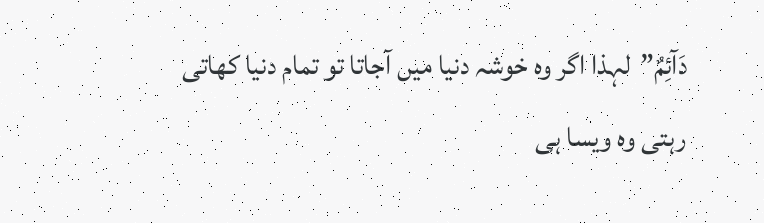دَآئِمٌ”لہذا اگر وہ خوشہ دنیا میں آجاتا تو تمام دنیا کھاتی رہتی وہ ویسا ہی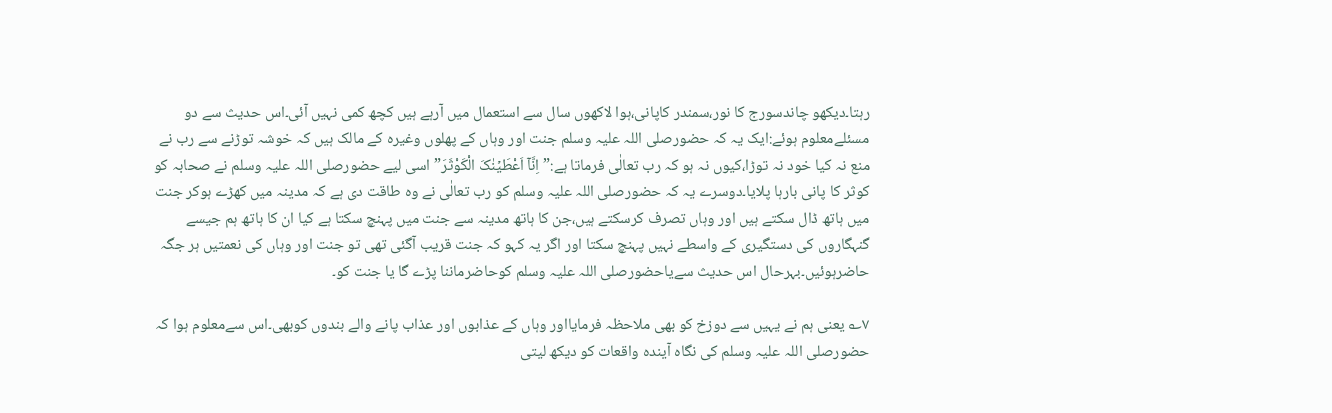رہتا۔دیکھو چاندسورج کا نور،سمندر کاپانی،ہوا لاکھوں سال سے استعمال میں آرہے ہیں کچھ کمی نہیں آئی۔اس حدیث سے دو مسئلےمعلوم ہوئے:ایک یہ کہ حضورصلی اللہ علیہ وسلم جنت اور وہاں کے پھلوں وغیرہ کے مالک ہیں کہ خوشہ توڑنے سے رب نے منع نہ کیا خود نہ توڑا،کیوں نہ ہو کہ رب تعالٰی فرماتا ہے:”اِنَّاۤ اَعْطَیۡنٰکَ الْکَوْثَرَ”اسی لیے حضورصلی اللہ علیہ وسلم نے صحابہ کو کوثر کا پانی بارہا پلایا۔دوسرے یہ کہ حضورصلی اللہ علیہ وسلم کو رب تعالٰی نے وہ طاقت دی ہے کہ مدینہ میں کھڑے ہوکر جنت میں ہاتھ ڈال سکتے ہیں اور وہاں تصرف کرسکتے ہیں،جن کا ہاتھ مدینہ سے جنت میں پہنچ سکتا ہے کیا ان کا ہاتھ ہم جیسے گنہگاروں کی دستگیری کے واسطے نہیں پہنچ سکتا اور اگر یہ کہو کہ جنت قریب آگئی تھی تو جنت اور وہاں کی نعمتیں ہر جگہ حاضرہوئیں۔بہرحال اس حدیث سےیاحضورصلی اللہ علیہ وسلم کوحاضرماننا پڑے گا یا جنت کو۔

۷؎ یعنی ہم نے یہیں سے دوزخ کو بھی ملاحظہ فرمایااور وہاں کے عذابوں اور عذاب پانے والے بندوں کوبھی۔اس سےمعلوم ہوا کہ حضورصلی اللہ علیہ وسلم کی نگاہ آیندہ واقعات کو دیکھ لیتی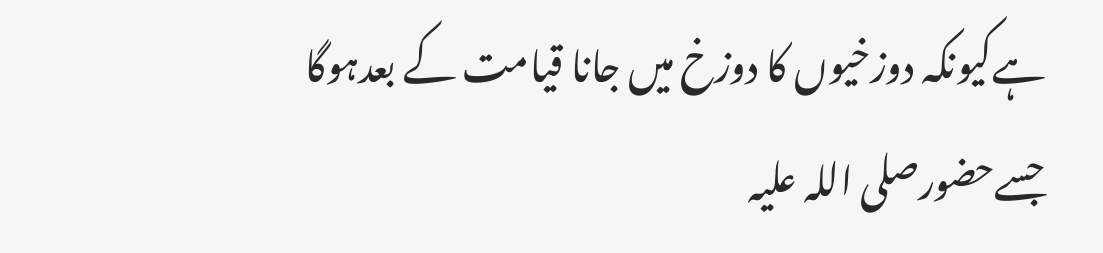ہےکیونکہ دوزخیوں کا دوزخ میں جانا قیامت کے بعدہوگا جسےحضورصلی اللہ علیہ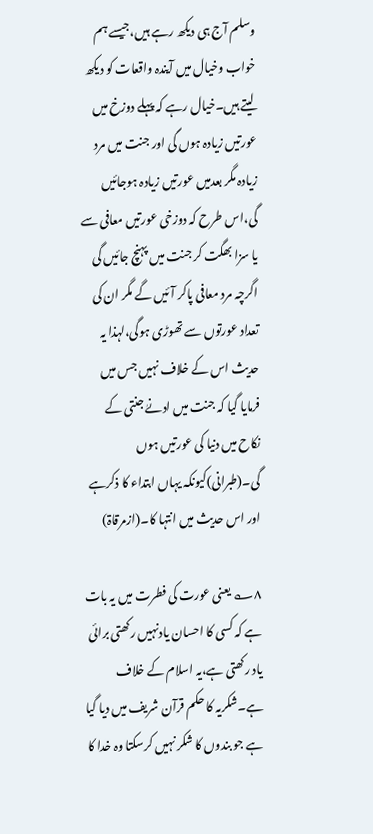وسلم آج ہی دیکھ رہے ہیں،جیسے ہم خواب وخیال میں آیندہ واقعات کو دیکھ لیتے ہیں۔خیال رہے کہ پہلے دوزخ میں عورتیں زیادہ ہوں گی اور جنت میں مرد زیادہ مگر بعدمیں عورتیں زیادہ ہوجائیں گی،اس طرح کہ دوزخی عورتیں معافی سے یا سزا بھگت کر جنت میں پہنچ جائیں گی اگرچہ مرد معافی پاکر آئیں گے مگر ان کی تعداد عورتوں سے تھوڑی ہوگی،لہذا یہ حدیث اس کے خلاف نہیں جس میں فرمایا گیا کہ جنت میں ادنےٰ جنتی کے نکاح میں دنیا کی عورتیں ہوں گی۔(طبرانی)کیونکہ یہاں ابتداء کا ذکرہے اور اس حدیث میں انتہا کا۔(ازمرقاۃ)

۸؎ یعنی عورت کی فطرت میں یہ بات ہے کہ کسی کا احسان یادنہیں رکھتی برائی یاد رکھتی ہے،یہ اسلام کے خلاف ہے۔شکریہ کا حکم قرآن شریف میں دیا گیا ہے جو بندوں کا شکر نہیں کرسکتا وہ خدا کا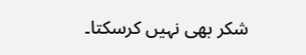شکر بھی نہیں کرسکتا۔